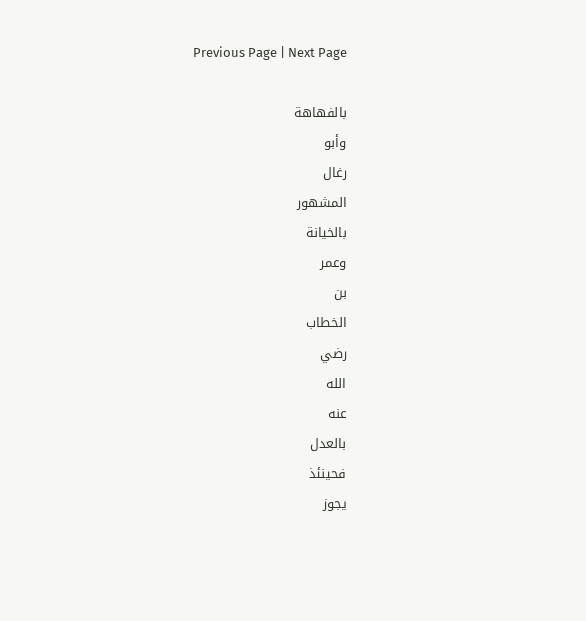Previous Page | Next Page

بالفهاهة
وأبو
رغال
المشهور
بالخيانة
وعمر
بن
الخطاب
رضي
الله
عنه
بالعدل
فحينئذ
يجوز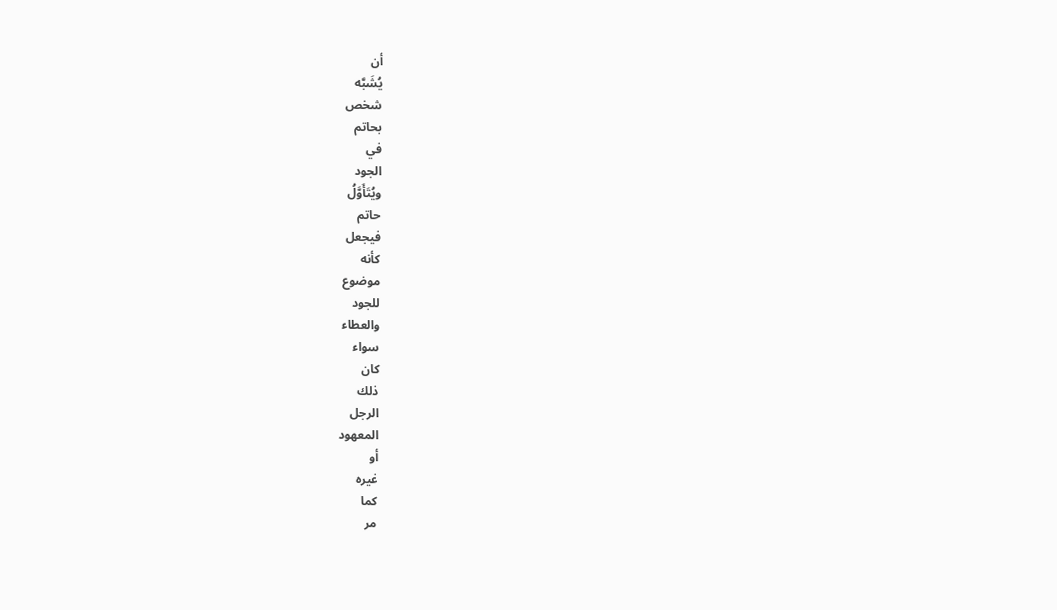أن
يُشَبَّه
شخص
بحاتم
في
الجود
ويُتَأَوَّلُ
حاتم
فيجعل
كأنه
موضوع
للجود
والعطاء
سواء
كان
ذلك
الرجل
المعهود
أو
غيره
كما
مر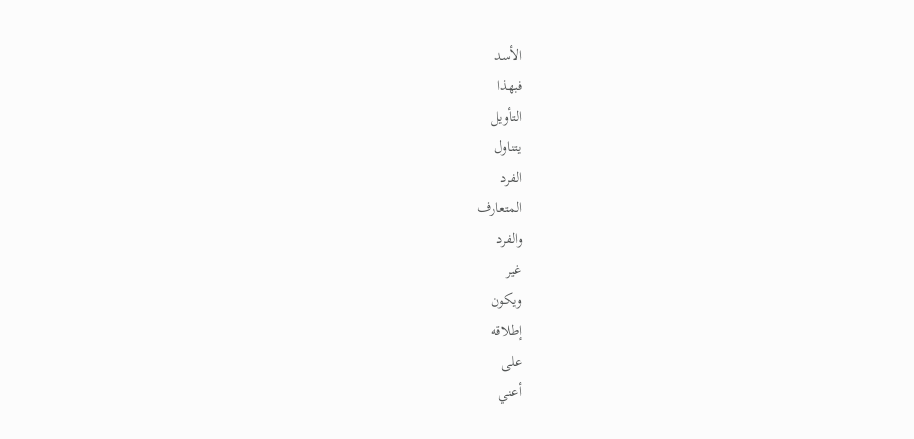الأسد
فبهذا
التأويل
يتناول
الفرد
المتعارف
والفرد
غير
ويكون
إطلاقه
على
أعني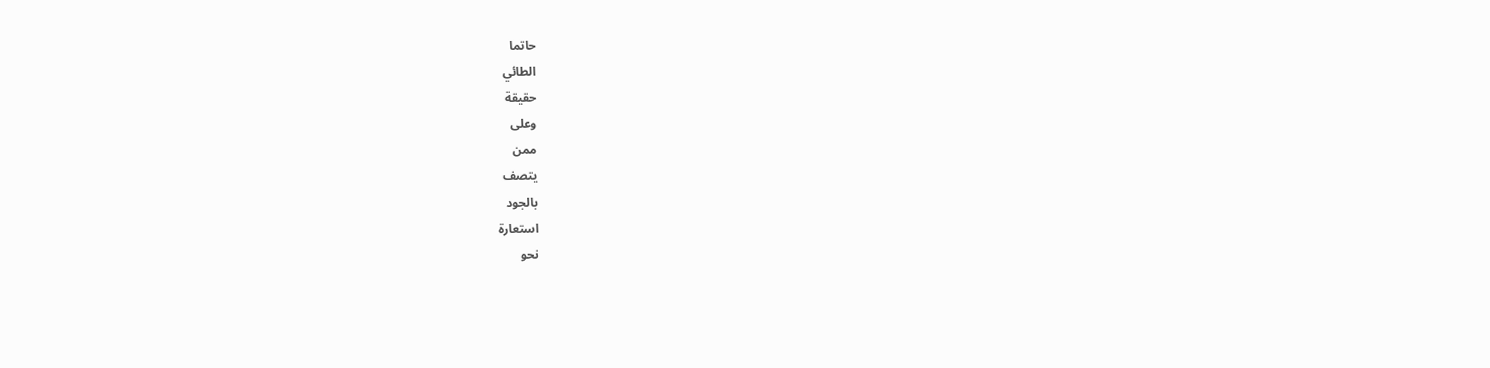حاتما
الطائي
حقيقة
وعلى
ممن
يتصف
بالجود
استعارة
نحو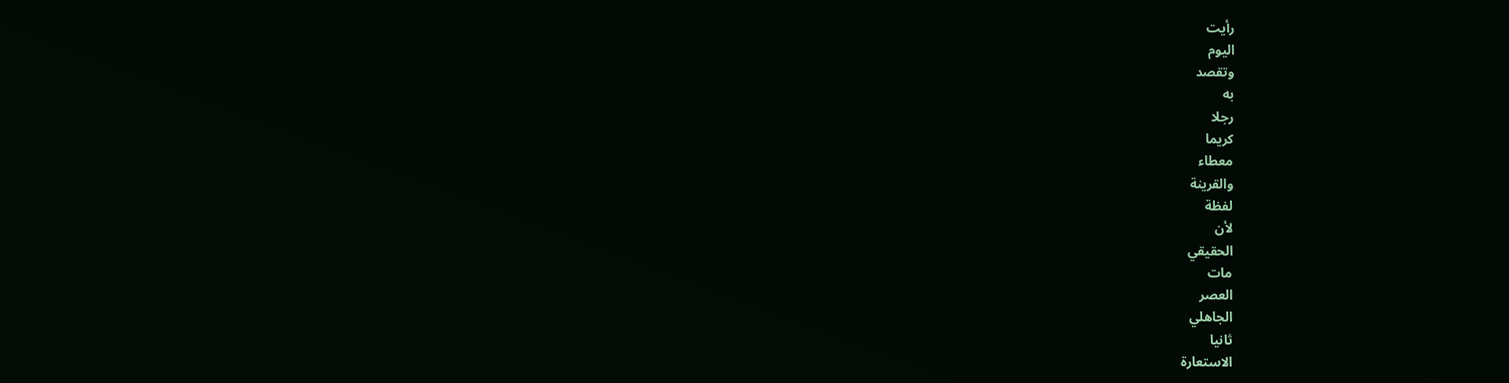رأيت
اليوم
وتقصد
به
رجلا
كريما
معطاء
والقرينة
لفظة
لأن
الحقيقي
مات
العصر
الجاهلي
ثانيا
الاستعارة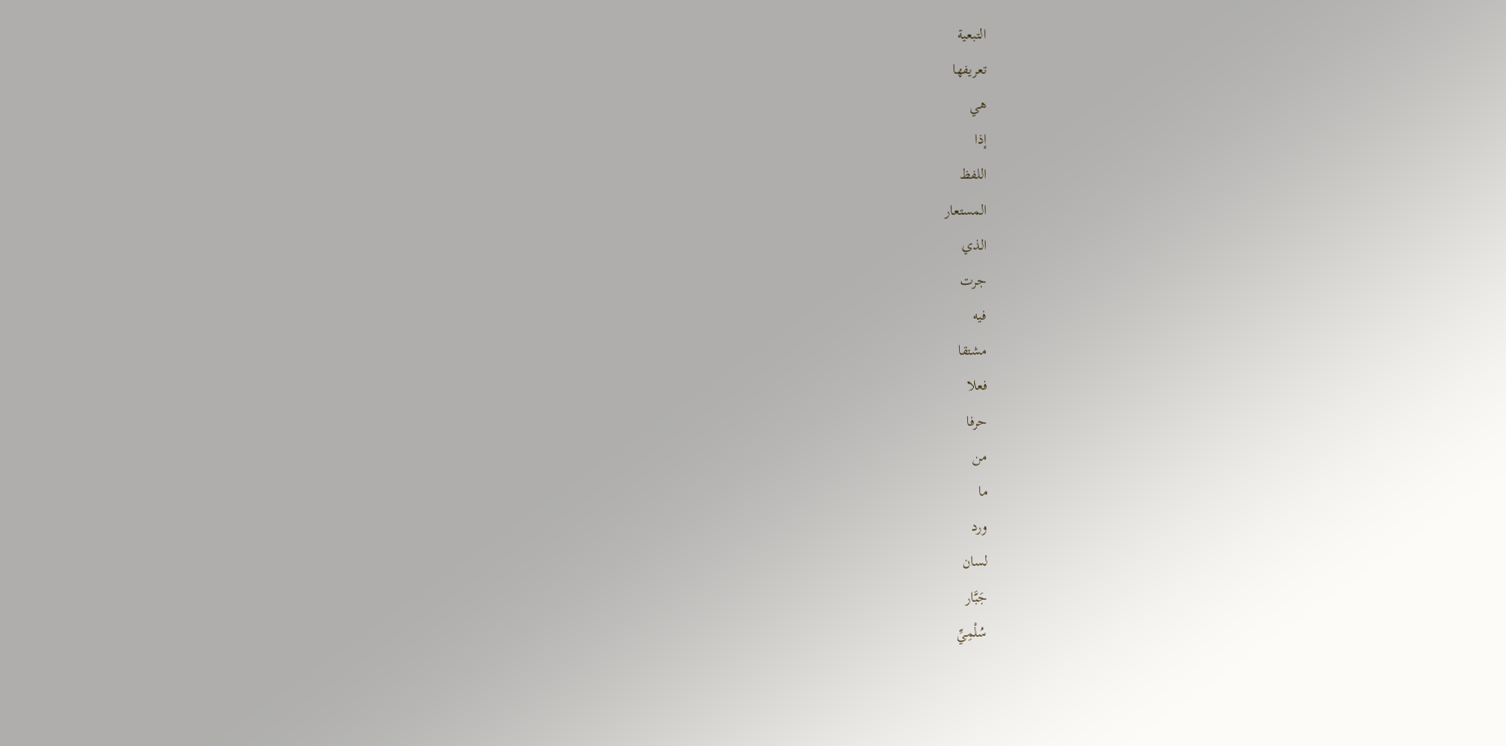التبعية
تعريفها
هي
إذا
اللفظ
المستعار
الذي
جرت
فيه
مشتقا
فعلا
حرفا
من
ما
ورد
لسان
جَبَّار
سُلْمِيِّ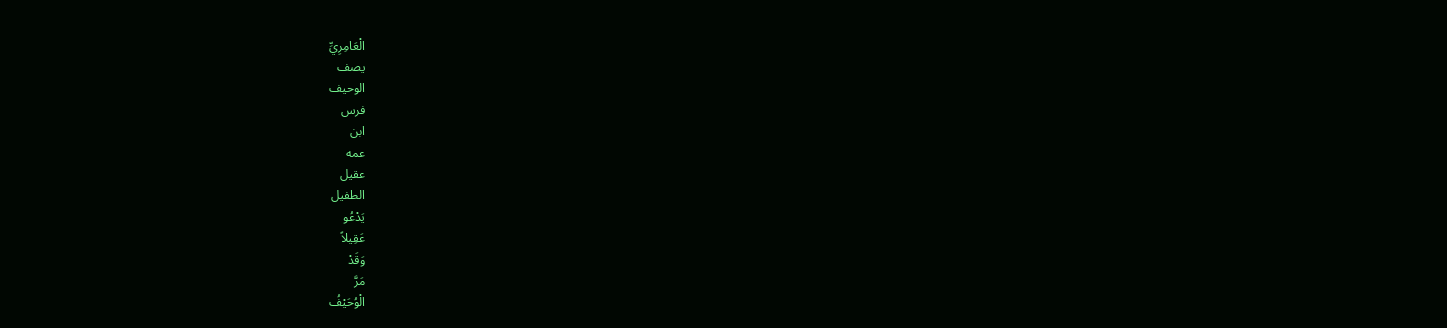الْعَامِرِيِّ
يصف
الوحيف
فرس
ابن
عمه
عقيل
الطفيل
يَدْعُو
عَقِيلاً
وَقَدْ
مَرَّ
الْوُحَيْفُ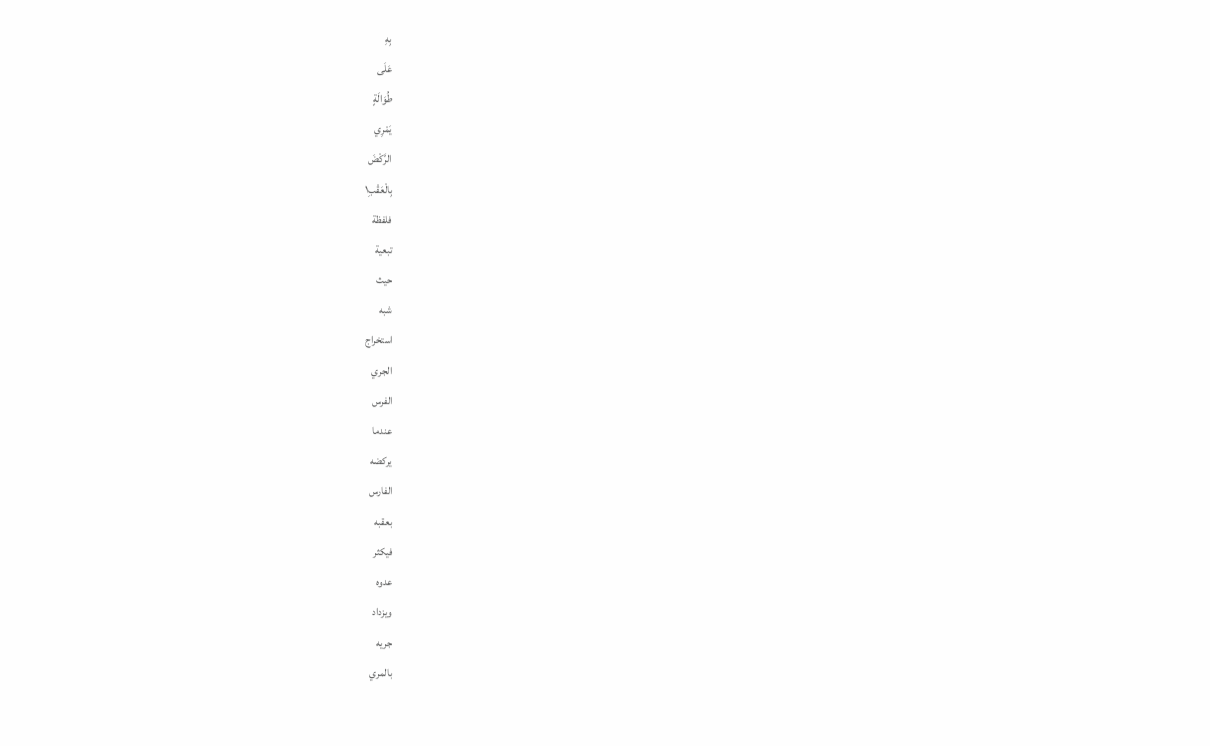بِهِ
عَلَى
طُوَالَةٍ
يَمْرِي
الرَّكْضَ
بِالْعَقْبِ۱
فلفظة
تبعية
حيث
شبه
استخراج
الجري
الفرس
عندما
يركضه
الفارس
بعقبه
فيكثر
عدوه
ويزداد
جريه
بالمري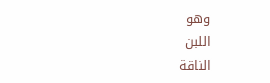وهو
اللبن
الناقة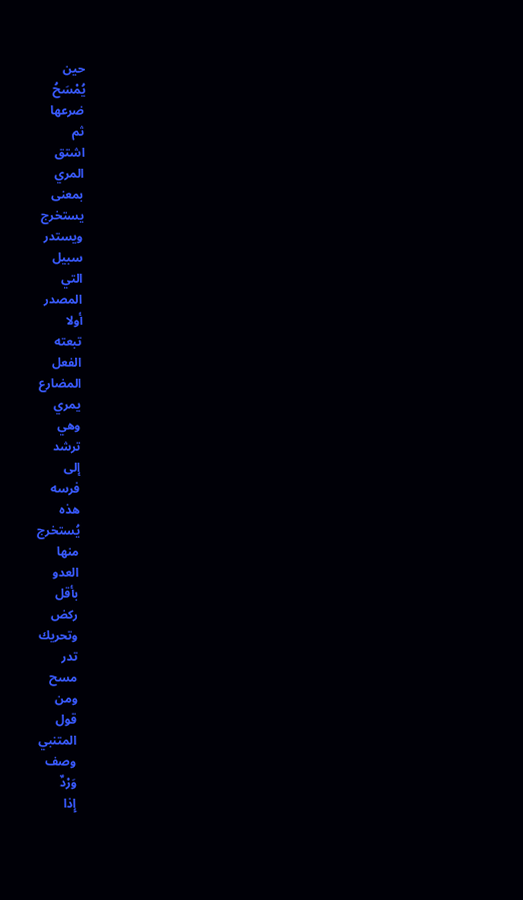حين
يُمْسَحُ
ضرعها
ثم
اشتق
المري
بمعنى
يستخرج
ويستدر
سبيل
التي
المصدر
أولا
تبعته
الفعل
المضارع
يمري
وهي
ترشد
إلى
فرسه
هذه
يُستخرج
منها
العدو
بأقل
ركض
وتحريك
تدر
مسح
ومن
قول
المتنبي
وصف
وَرْدٌ
إِذا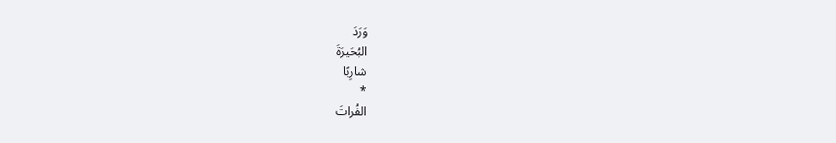وَرَدَ
البُحَيرَةَ
شارِبًا
*
الفُراتَ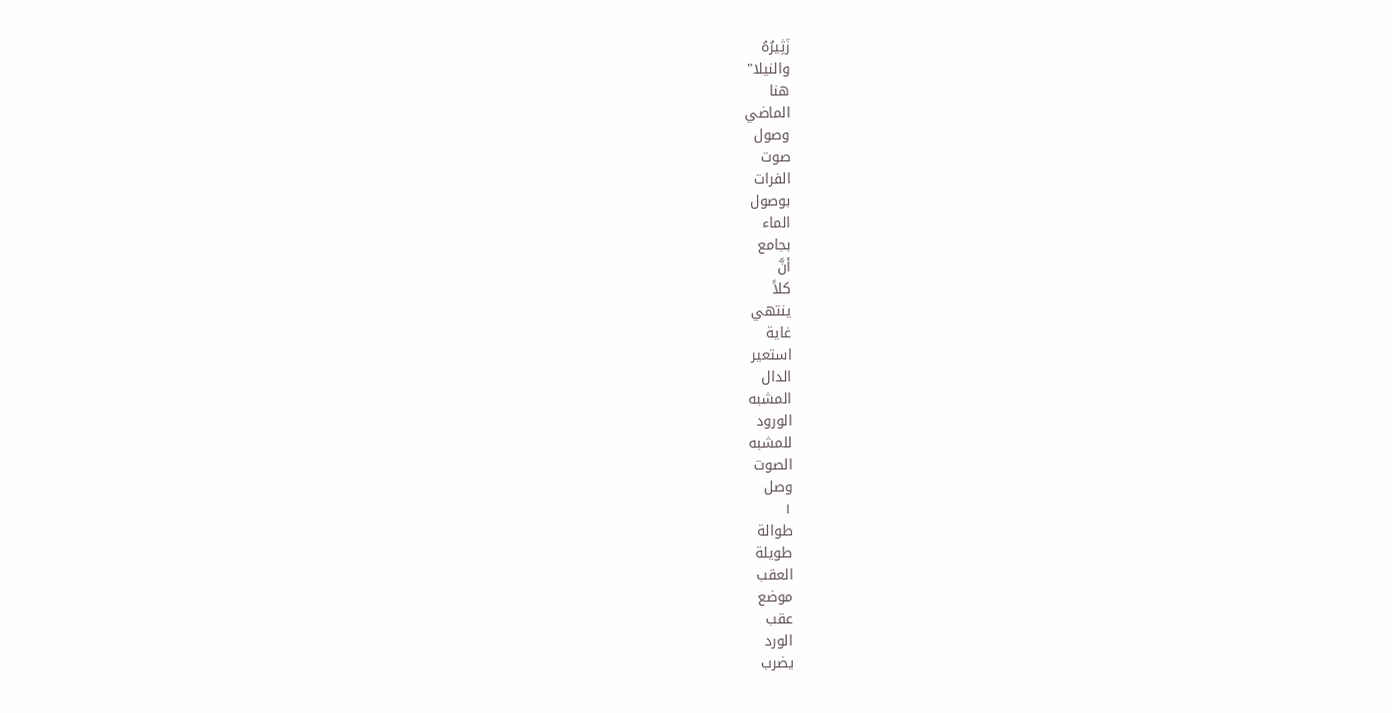زَثِيرُهُ
والنيلا"
هنا
الماضي
وصول
صوت
الفرات
بوصول
الماء
بجامع
أنَّ
كلاً
ينتهي
غاية
استعير
الدال
المشبه
الورود
للمشبه
الصوت
وصل
۱
طوالة
طويلة
العقب
موضع
عقب
الورد
يضرب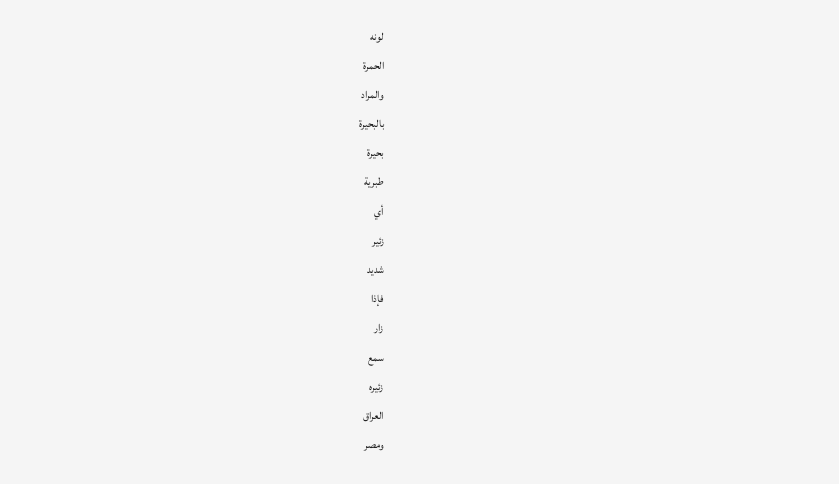لونه
الحمرة
والمراد
بالبحيرة
بحيرة
طبرية
أي
زئير
شديد
فإذا
زار
سمع
زئيره
العراق
ومصر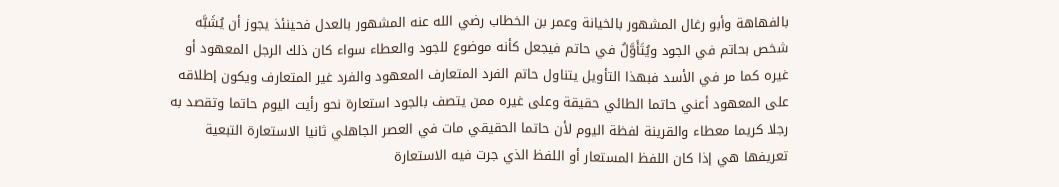بالفهاهة وأبو رغال المشهور بالخيانة وعمر بن الخطاب رضي الله عنه المشهور بالعدل فحينئذ يجوز أن يُشَبَّه شخص بحاتم في الجود ويُتَأَوَّلُ في حاتم فيجعل كأنه موضوع للجود والعطاء سواء كان ذلك الرجل المعهود أو غيره كما مر في الأسد فبهذا التأويل يتناول حاتم الفرد المتعارف المعهود والفرد غير المتعارف ويكون إطلاقه على المعهود أعني حاتما الطائي حقيقة وعلى غيره ممن يتصف بالجود استعارة نحو رأيت اليوم حاتما وتقصد به رجلا كريما معطاء والقرينة لفظة اليوم لأن حاتما الحقيقي مات في العصر الجاهلي ثانيا الاستعارة التبعية
تعريفها هي إذا كان اللفظ المستعار أو اللفظ الذي جرت فيه الاستعارة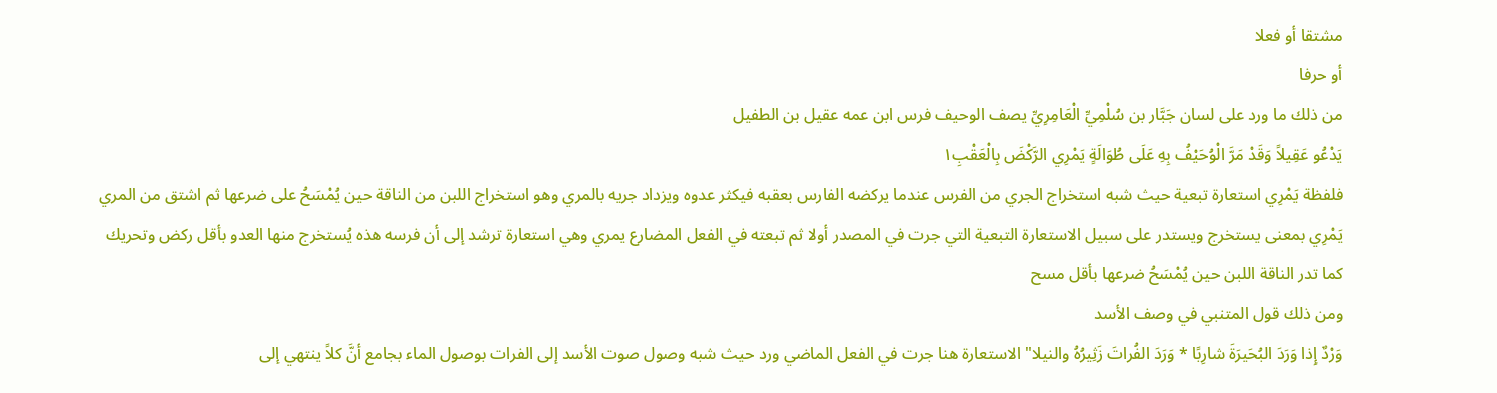مشتقا أو فعلا
أو حرفا
من ذلك ما ورد على لسان جَبَّار بن سُلْمِيِّ الْعَامِرِيِّ يصف الوحيف فرس ابن عمه عقيل بن الطفيل
يَدْعُو عَقِيلاً وَقَدْ مَرَّ الْوُحَيْفُ بِهِ عَلَى طُوَالَةٍ يَمْرِي الرَّكْضَ بِالْعَقْبِ۱
فلفظة يَمْرِي استعارة تبعية حيث شبه استخراج الجري من الفرس عندما يركضه الفارس بعقبه فيكثر عدوه ويزداد جريه بالمري وهو استخراج اللبن من الناقة حين يُمْسَحُ على ضرعها ثم اشتق من المري يَمْرِي بمعنى يستخرج ويستدر على سبيل الاستعارة التبعية التي جرت في المصدر أولا ثم تبعته في الفعل المضارع يمري وهي استعارة ترشد إلى أن فرسه هذه يُستخرج منها العدو بأقل ركض وتحريك كما تدر الناقة اللبن حين يُمْسَحُ ضرعها بأقل مسح
ومن ذلك قول المتنبي في وصف الأسد
وَرْدٌ إِذا وَرَدَ البُحَيرَةَ شارِبًا * وَرَدَ الفُراتَ زَثِيرُهُ والنيلا" الاستعارة هنا جرت في الفعل الماضي ورد حيث شبه وصول صوت الأسد إلى الفرات بوصول الماء بجامع أنَّ كلاً ينتهي إلى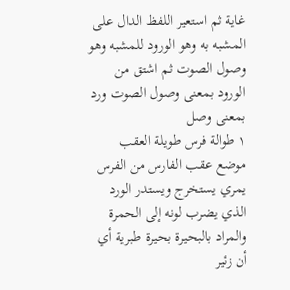غاية ثم استعير اللفظ الدال على المشبه به وهو الورود للمشبه وهو وصول الصوت ثم اشتق من الورود بمعنى وصول الصوت ورد بمعنى وصل
۱ طوالة فرس طويلة العقب موضع عقب الفارس من الفرس يمري يستخرج ويستدر الورد الذي يضرب لونه إلى الحمرة والمراد بالبحيرة بحيرة طبرية أي أن زئير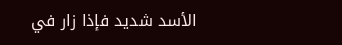الأسد شديد فإذا زار في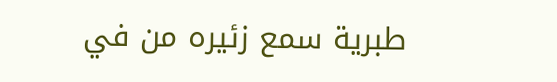طبرية سمع زئيره من في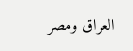العراق ومصر